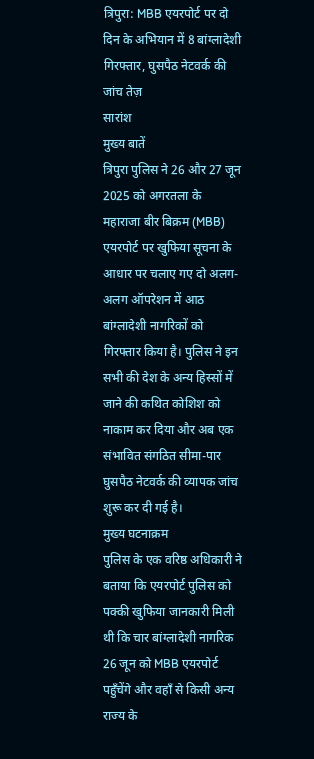त्रिपुरा: MBB एयरपोर्ट पर दो दिन के अभियान में 8 बांग्लादेशी गिरफ्तार, घुसपैठ नेटवर्क की जांच तेज़
सारांश
मुख्य बातें
त्रिपुरा पुलिस ने 26 और 27 जून 2025 को अगरतला के महाराजा बीर बिक्रम (MBB) एयरपोर्ट पर खुफिया सूचना के आधार पर चलाए गए दो अलग-अलग ऑपरेशन में आठ बांग्लादेशी नागरिकों को गिरफ्तार किया है। पुलिस ने इन सभी की देश के अन्य हिस्सों में जाने की कथित कोशिश को नाकाम कर दिया और अब एक संभावित संगठित सीमा-पार घुसपैठ नेटवर्क की व्यापक जांच शुरू कर दी गई है।
मुख्य घटनाक्रम
पुलिस के एक वरिष्ठ अधिकारी ने बताया कि एयरपोर्ट पुलिस को पक्की खुफिया जानकारी मिली थी कि चार बांग्लादेशी नागरिक 26 जून को MBB एयरपोर्ट पहुँचेंगे और वहाँ से किसी अन्य राज्य के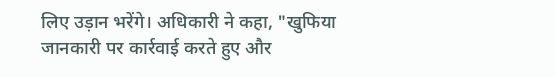लिए उड़ान भरेंगे। अधिकारी ने कहा, "खुफिया जानकारी पर कार्रवाई करते हुए और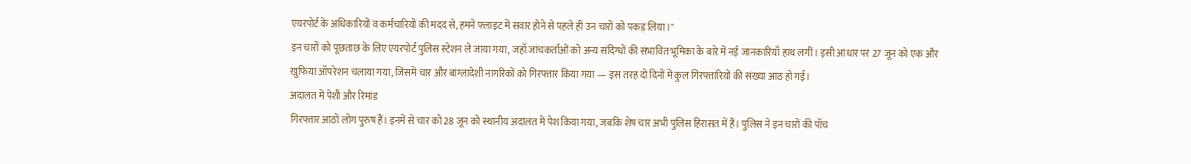एयरपोर्ट के अधिकारियों व कर्मचारियों की मदद से, हमने फ्लाइट में सवार होने से पहले ही उन चारों को पकड़ लिया।"
इन चारों को पूछताछ के लिए एयरपोर्ट पुलिस स्टेशन ले जाया गया, जहाँ जांचकर्ताओं को अन्य संदिग्धों की संभावित भूमिका के बारे में नई जानकारियाँ हाथ लगीं। इसी आधार पर 27 जून को एक और खुफिया ऑपरेशन चलाया गया, जिसमें चार और बांग्लादेशी नागरिकों को गिरफ्तार किया गया — इस तरह दो दिनों में कुल गिरफ्तारियों की संख्या आठ हो गई।
अदालत में पेशी और रिमांड
गिरफ्तार आठों लोग पुरुष हैं। इनमें से चार को 28 जून को स्थानीय अदालत में पेश किया गया, जबकि शेष चार अभी पुलिस हिरासत में हैं। पुलिस ने इन चारों की पाँच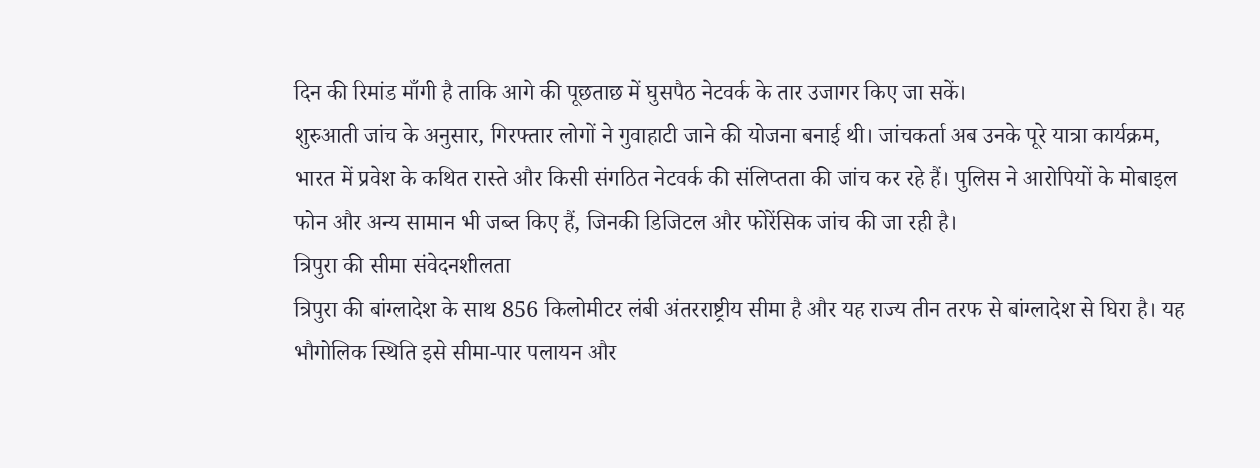दिन की रिमांड माँगी है ताकि आगे की पूछताछ में घुसपैठ नेटवर्क के तार उजागर किए जा सकें।
शुरुआती जांच के अनुसार, गिरफ्तार लोगों ने गुवाहाटी जाने की योजना बनाई थी। जांचकर्ता अब उनके पूरे यात्रा कार्यक्रम, भारत में प्रवेश के कथित रास्ते और किसी संगठित नेटवर्क की संलिप्तता की जांच कर रहे हैं। पुलिस ने आरोपियों के मोबाइल फोन और अन्य सामान भी जब्त किए हैं, जिनकी डिजिटल और फोरेंसिक जांच की जा रही है।
त्रिपुरा की सीमा संवेदनशीलता
त्रिपुरा की बांग्लादेश के साथ 856 किलोमीटर लंबी अंतरराष्ट्रीय सीमा है और यह राज्य तीन तरफ से बांग्लादेश से घिरा है। यह भौगोलिक स्थिति इसे सीमा-पार पलायन और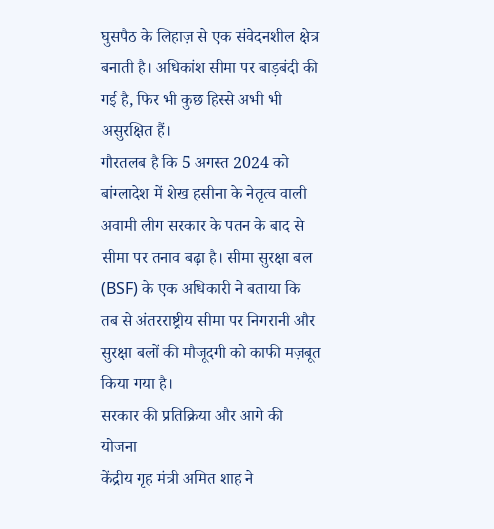घुसपैठ के लिहाज़ से एक संवेदनशील क्षेत्र बनाती है। अधिकांश सीमा पर बाड़बंदी की गई है, फिर भी कुछ हिस्से अभी भी असुरक्षित हैं।
गौरतलब है कि 5 अगस्त 2024 को बांग्लादेश में शेख हसीना के नेतृत्व वाली अवामी लीग सरकार के पतन के बाद से सीमा पर तनाव बढ़ा है। सीमा सुरक्षा बल (BSF) के एक अधिकारी ने बताया कि तब से अंतरराष्ट्रीय सीमा पर निगरानी और सुरक्षा बलों की मौजूदगी को काफी मज़बूत किया गया है।
सरकार की प्रतिक्रिया और आगे की योजना
केंद्रीय गृह मंत्री अमित शाह ने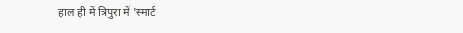हाल ही में त्रिपुरा में 'स्मार्ट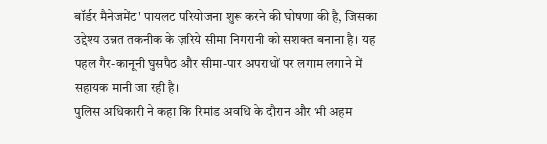बॉर्डर मैनेजमेंट' पायलट परियोजना शुरू करने की घोषणा की है, जिसका उद्देश्य उन्नत तकनीक के ज़रिये सीमा निगरानी को सशक्त बनाना है। यह पहल गैर-कानूनी घुसपैठ और सीमा-पार अपराधों पर लगाम लगाने में सहायक मानी जा रही है।
पुलिस अधिकारी ने कहा कि रिमांड अवधि के दौरान और भी अहम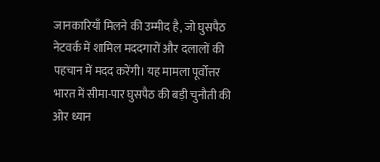जानकारियाँ मिलने की उम्मीद है, जो घुसपैठ नेटवर्क में शामिल मददगारों और दलालों की पहचान में मदद करेंगी। यह मामला पूर्वोत्तर भारत में सीमा-पार घुसपैठ की बड़ी चुनौती की ओर ध्यान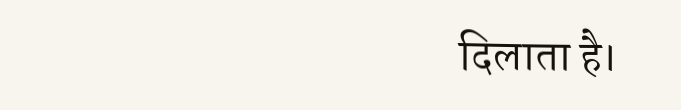दिलाता है।